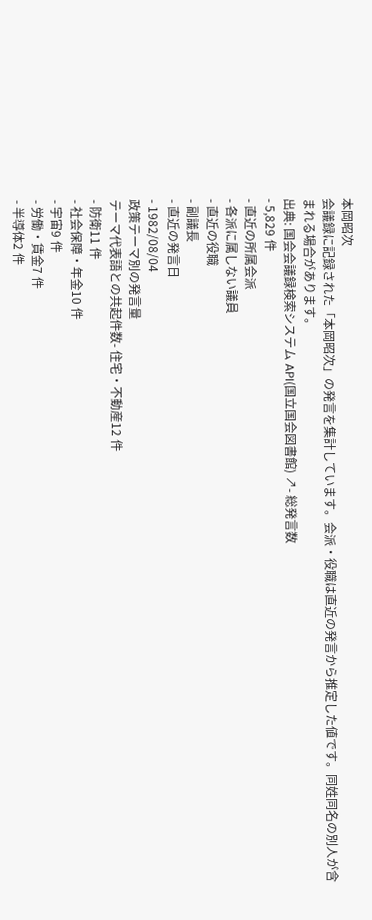本岡昭次
会議録に記録された「本岡昭次」の発言を集計しています。会派・役職は直近の発言から推定した値です。同姓同名の別人が含まれる場合があります。
出典: 国会会議録検索システム API(国立国会図書館) ↗- 総発言数
- 5,829 件
- 直近の所属会派
- 各派に属しない議員
- 直近の役職
- 副議長
- 直近の発言日
- 1982/08/04
政策テーマ別の発言量
テーマ代表語との共起件数- 住宅・不動産12 件
- 防衛11 件
- 社会保障・年金10 件
- 宇宙9 件
- 労働・賃金7 件
- 半導体2 件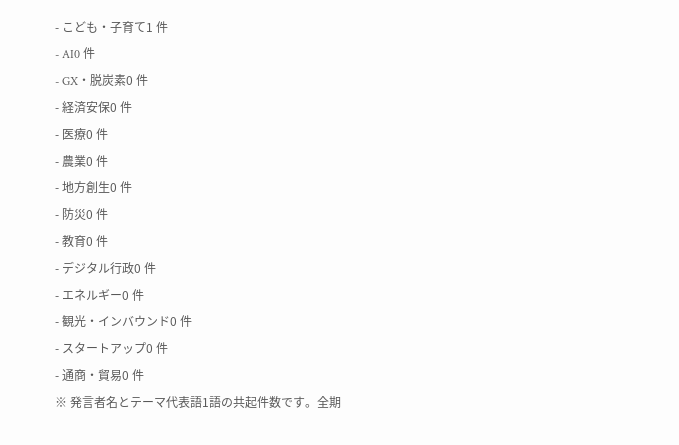- こども・子育て1 件
- AI0 件
- GX・脱炭素0 件
- 経済安保0 件
- 医療0 件
- 農業0 件
- 地方創生0 件
- 防災0 件
- 教育0 件
- デジタル行政0 件
- エネルギー0 件
- 観光・インバウンド0 件
- スタートアップ0 件
- 通商・貿易0 件
※ 発言者名とテーマ代表語1語の共起件数です。全期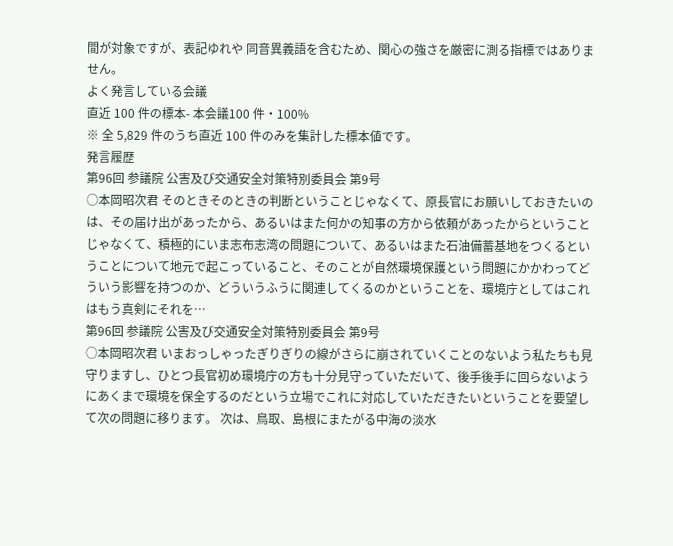間が対象ですが、表記ゆれや 同音異義語を含むため、関心の強さを厳密に測る指標ではありません。
よく発言している会議
直近 100 件の標本- 本会議100 件・100%
※ 全 5,829 件のうち直近 100 件のみを集計した標本値です。
発言履歴
第96回 参議院 公害及び交通安全対策特別委員会 第9号
○本岡昭次君 そのときそのときの判断ということじゃなくて、原長官にお願いしておきたいのは、その届け出があったから、あるいはまた何かの知事の方から依頼があったからということじゃなくて、積極的にいま志布志湾の問題について、あるいはまた石油備蓄基地をつくるということについて地元で起こっていること、そのことが自然環境保護という問題にかかわってどういう影響を持つのか、どういうふうに関連してくるのかということを、環境庁としてはこれはもう真剣にそれを…
第96回 参議院 公害及び交通安全対策特別委員会 第9号
○本岡昭次君 いまおっしゃったぎりぎりの線がさらに崩されていくことのないよう私たちも見守りますし、ひとつ長官初め環境庁の方も十分見守っていただいて、後手後手に回らないようにあくまで環境を保全するのだという立場でこれに対応していただきたいということを要望して次の問題に移ります。 次は、鳥取、島根にまたがる中海の淡水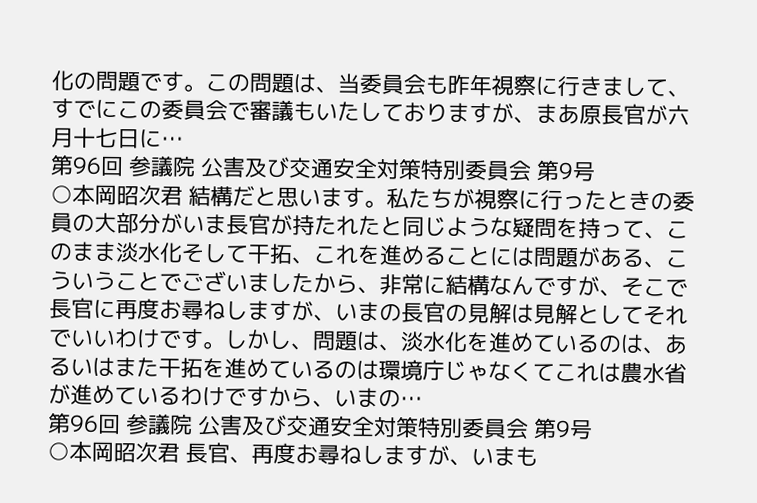化の問題です。この問題は、当委員会も昨年視察に行きまして、すでにこの委員会で審議もいたしておりますが、まあ原長官が六月十七日に…
第96回 参議院 公害及び交通安全対策特別委員会 第9号
○本岡昭次君 結構だと思います。私たちが視察に行ったときの委員の大部分がいま長官が持たれたと同じような疑問を持って、このまま淡水化そして干拓、これを進めることには問題がある、こういうことでございましたから、非常に結構なんですが、そこで長官に再度お尋ねしますが、いまの長官の見解は見解としてそれでいいわけです。しかし、問題は、淡水化を進めているのは、あるいはまた干拓を進めているのは環境庁じゃなくてこれは農水省が進めているわけですから、いまの…
第96回 参議院 公害及び交通安全対策特別委員会 第9号
○本岡昭次君 長官、再度お尋ねしますが、いまも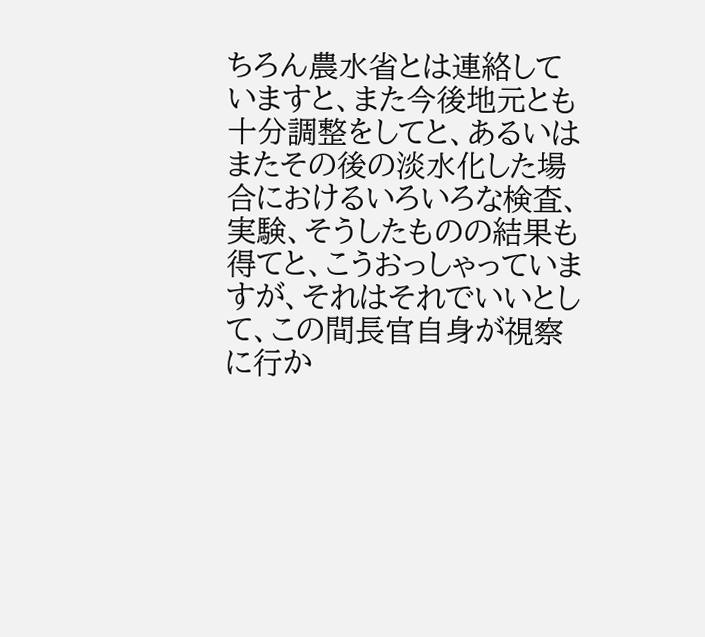ちろん農水省とは連絡していますと、また今後地元とも十分調整をしてと、あるいはまたその後の淡水化した場合におけるいろいろな検査、実験、そうしたものの結果も得てと、こうおっしゃっていますが、それはそれでいいとして、この間長官自身が視察に行か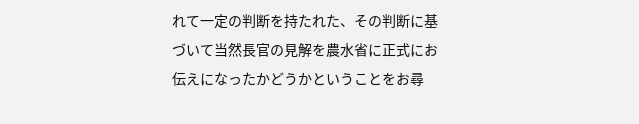れて一定の判断を持たれた、その判断に基づいて当然長官の見解を農水省に正式にお伝えになったかどうかということをお尋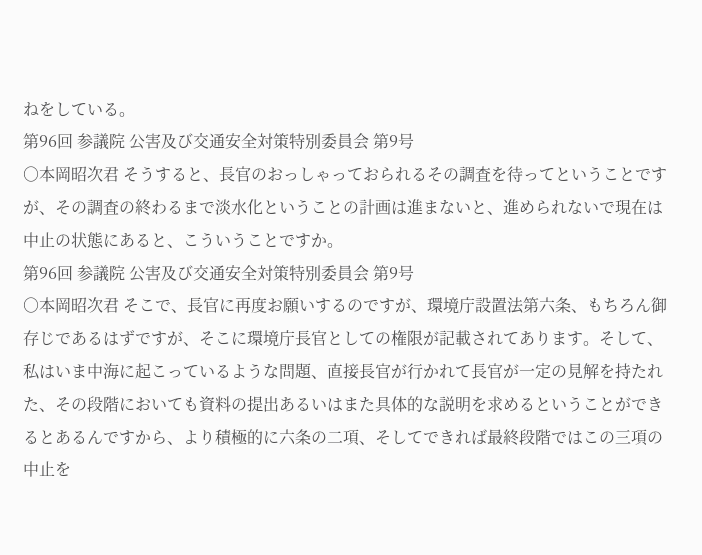ねをしている。
第96回 参議院 公害及び交通安全対策特別委員会 第9号
○本岡昭次君 そうすると、長官のおっしゃっておられるその調査を待ってということですが、その調査の終わるまで淡水化ということの計画は進まないと、進められないで現在は中止の状態にあると、こういうことですか。
第96回 参議院 公害及び交通安全対策特別委員会 第9号
○本岡昭次君 そこで、長官に再度お願いするのですが、環境庁設置法第六条、もちろん御存じであるはずですが、そこに環境庁長官としての権限が記載されてあります。そして、私はいま中海に起こっているような問題、直接長官が行かれて長官が一定の見解を持たれた、その段階においても資料の提出あるいはまた具体的な説明を求めるということができるとあるんですから、より積極的に六条の二項、そしてできれば最終段階ではこの三項の中止を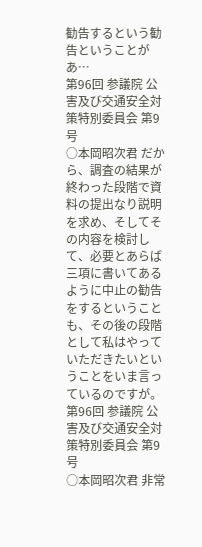勧告するという勧告ということがあ…
第96回 参議院 公害及び交通安全対策特別委員会 第9号
○本岡昭次君 だから、調査の結果が終わった段階で資料の提出なり説明を求め、そしてその内容を検討して、必要とあらば三項に書いてあるように中止の勧告をするということも、その後の段階として私はやっていただきたいということをいま言っているのですが。
第96回 参議院 公害及び交通安全対策特別委員会 第9号
○本岡昭次君 非常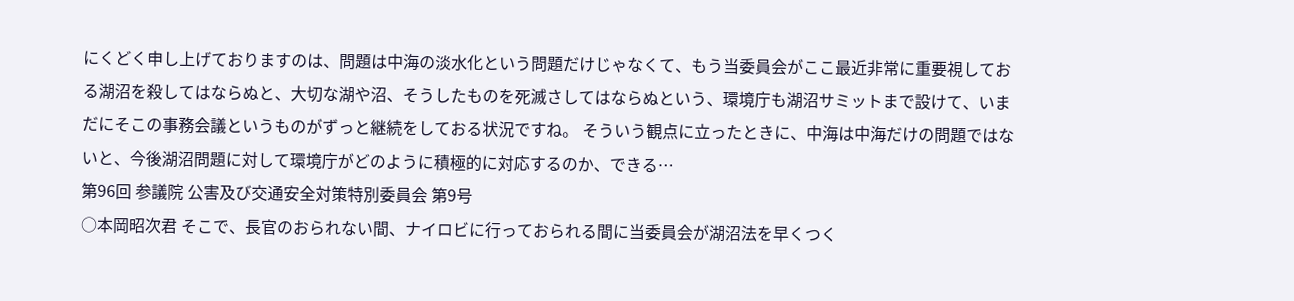にくどく申し上げておりますのは、問題は中海の淡水化という問題だけじゃなくて、もう当委員会がここ最近非常に重要視しておる湖沼を殺してはならぬと、大切な湖や沼、そうしたものを死滅さしてはならぬという、環境庁も湖沼サミットまで設けて、いまだにそこの事務会議というものがずっと継続をしておる状況ですね。 そういう観点に立ったときに、中海は中海だけの問題ではないと、今後湖沼問題に対して環境庁がどのように積極的に対応するのか、できる…
第96回 参議院 公害及び交通安全対策特別委員会 第9号
○本岡昭次君 そこで、長官のおられない間、ナイロビに行っておられる間に当委員会が湖沼法を早くつく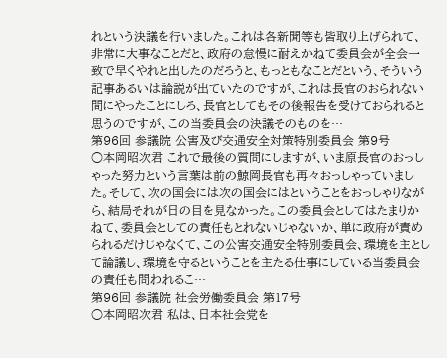れという決議を行いました。これは各新聞等も皆取り上げられて、非常に大事なことだと、政府の怠慢に耐えかねて委員会が全会一致で早くやれと出したのだろうと、もっともなことだという、そういう記事あるいは論説が出ていたのですが、これは長官のおられない間にやったことにしろ、長官としてもその後報告を受けておられると思うのですが、この当委員会の決議そのものを…
第96回 参議院 公害及び交通安全対策特別委員会 第9号
○本岡昭次君 これで最後の質問にしますが、いま原長官のおっしゃった努力という言葉は前の鯨岡長官も再々おっしゃっていました。そして、次の国会には次の国会にはということをおっしゃりながら、結局それが日の目を見なかった。この委員会としてはたまりかねて、委員会としての責任もとれないじゃないか、単に政府が責められるだけじゃなくて、この公害交通安全特別委員会、環境を主として論議し、環境を守るということを主たる仕事にしている当委員会の責任も問われるこ…
第96回 参議院 社会労働委員会 第17号
○本岡昭次君 私は、日本社会党を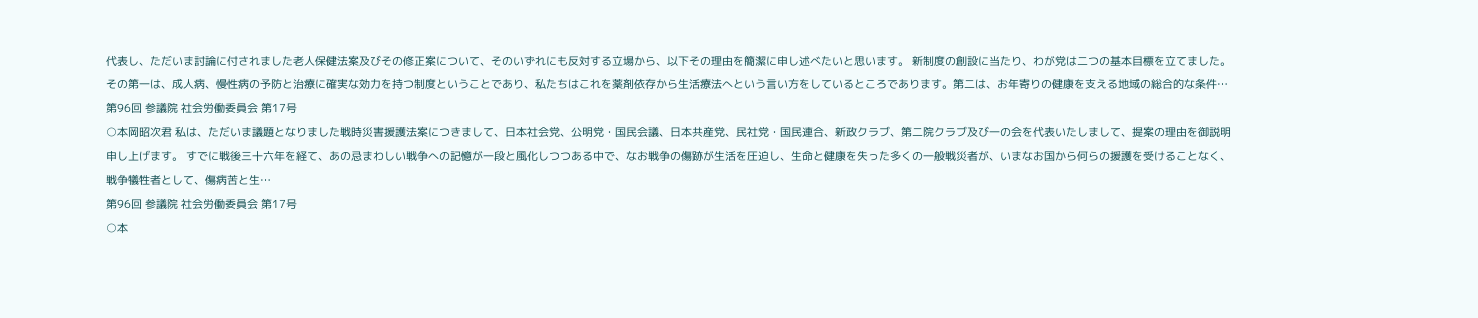代表し、ただいま討論に付されました老人保健法案及びその修正案について、そのいずれにも反対する立場から、以下その理由を簡潔に申し述べたいと思います。 新制度の創設に当たり、わが党は二つの基本目標を立てました。その第一は、成人病、慢性病の予防と治療に確実な効力を持つ制度ということであり、私たちはこれを薬剤依存から生活療法へという言い方をしているところであります。第二は、お年寄りの健康を支える地域の総合的な条件…
第96回 参議院 社会労働委員会 第17号
○本岡昭次君 私は、ただいま議題となりました戦時災害援護法案につきまして、日本社会党、公明党・国民会議、日本共産党、民社党・国民連合、新政クラブ、第二院クラブ及び一の会を代表いたしまして、提案の理由を御説明申し上げます。 すでに戦後三十六年を経て、あの忌まわしい戦争への記憶が一段と風化しつつある中で、なお戦争の傷跡が生活を圧迫し、生命と健康を失った多くの一般戦災者が、いまなお国から何らの援護を受けることなく、戦争犠牲者として、傷病苦と生…
第96回 参議院 社会労働委員会 第17号
○本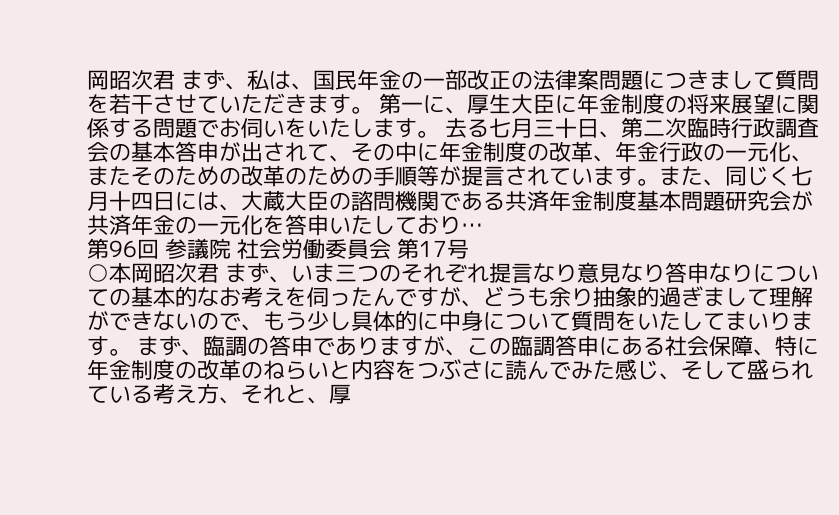岡昭次君 まず、私は、国民年金の一部改正の法律案問題につきまして質問を若干させていただきます。 第一に、厚生大臣に年金制度の将来展望に関係する問題でお伺いをいたします。 去る七月三十日、第二次臨時行政調査会の基本答申が出されて、その中に年金制度の改革、年金行政の一元化、またそのための改革のための手順等が提言されています。また、同じく七月十四日には、大蔵大臣の諮問機関である共済年金制度基本問題研究会が共済年金の一元化を答申いたしており…
第96回 参議院 社会労働委員会 第17号
○本岡昭次君 まず、いま三つのそれぞれ提言なり意見なり答申なりについての基本的なお考えを伺ったんですが、どうも余り抽象的過ぎまして理解ができないので、もう少し具体的に中身について質問をいたしてまいります。 まず、臨調の答申でありますが、この臨調答申にある社会保障、特に年金制度の改革のねらいと内容をつぶさに読んでみた感じ、そして盛られている考え方、それと、厚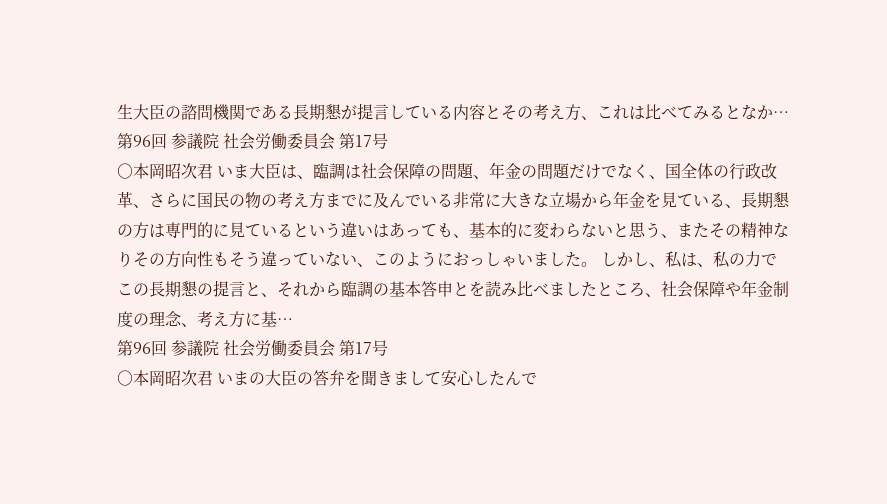生大臣の諮問機関である長期懇が提言している内容とその考え方、これは比べてみるとなか…
第96回 参議院 社会労働委員会 第17号
○本岡昭次君 いま大臣は、臨調は社会保障の問題、年金の問題だけでなく、国全体の行政改革、さらに国民の物の考え方までに及んでいる非常に大きな立場から年金を見ている、長期懇の方は専門的に見ているという違いはあっても、基本的に変わらないと思う、またその精神なりその方向性もそう違っていない、このようにおっしゃいました。 しかし、私は、私の力でこの長期懇の提言と、それから臨調の基本答申とを読み比べましたところ、社会保障や年金制度の理念、考え方に基…
第96回 参議院 社会労働委員会 第17号
○本岡昭次君 いまの大臣の答弁を聞きまして安心したんで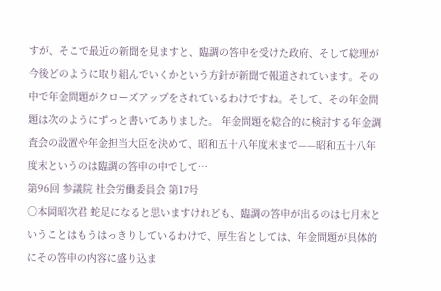すが、そこで最近の新聞を見ますと、臨調の答申を受けた政府、そして総理が今後どのように取り組んでいくかという方針が新聞で報道されています。その中で年金問題がクローズアップをされているわけですね。そして、その年金問題は次のようにずっと書いてありました。 年金問題を総合的に検討する年金調査会の設置や年金担当大臣を決めて、昭和五十八年度末まで——昭和五十八年度末というのは臨調の答申の中でして…
第96回 参議院 社会労働委員会 第17号
○本岡昭次君 蛇足になると思いますけれども、臨調の答申が出るのは七月末ということはもうはっきりしているわけで、厚生省としては、年金問題が具体的にその答申の内容に盛り込ま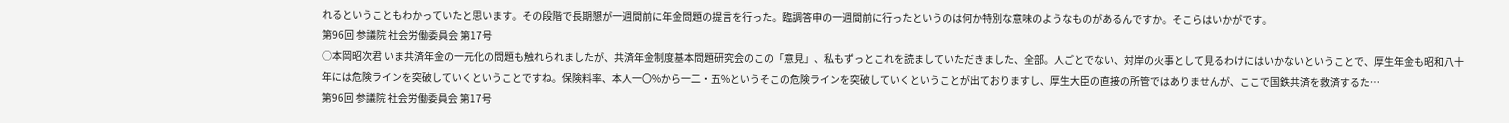れるということもわかっていたと思います。その段階で長期懇が一週間前に年金問題の提言を行った。臨調答申の一週間前に行ったというのは何か特別な意味のようなものがあるんですか。そこらはいかがです。
第96回 参議院 社会労働委員会 第17号
○本岡昭次君 いま共済年金の一元化の問題も触れられましたが、共済年金制度基本問題研究会のこの「意見」、私もずっとこれを読ましていただきました、全部。人ごとでない、対岸の火事として見るわけにはいかないということで、厚生年金も昭和八十年には危険ラインを突破していくということですね。保険料率、本人一〇%から一二・五%というそこの危険ラインを突破していくということが出ておりますし、厚生大臣の直接の所管ではありませんが、ここで国鉄共済を救済するた…
第96回 参議院 社会労働委員会 第17号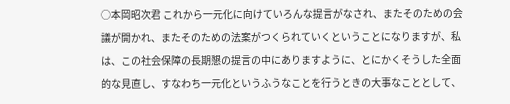○本岡昭次君 これから一元化に向けていろんな提言がなされ、またそのための会議が開かれ、またそのための法案がつくられていくということになりますが、私は、この社会保障の長期懇の提言の中にありますように、とにかくそうした全面的な見直し、すなわち一元化というふうなことを行うときの大事なこととして、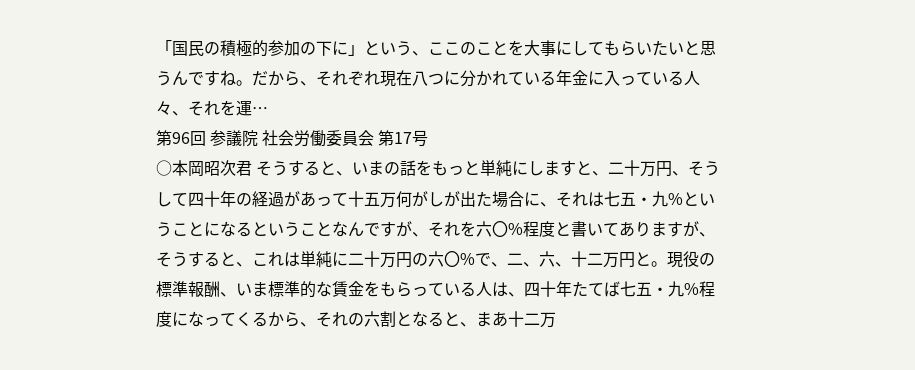「国民の積極的参加の下に」という、ここのことを大事にしてもらいたいと思うんですね。だから、それぞれ現在八つに分かれている年金に入っている人々、それを運…
第96回 参議院 社会労働委員会 第17号
○本岡昭次君 そうすると、いまの話をもっと単純にしますと、二十万円、そうして四十年の経過があって十五万何がしが出た場合に、それは七五・九%ということになるということなんですが、それを六〇%程度と書いてありますが、そうすると、これは単純に二十万円の六〇%で、二、六、十二万円と。現役の標準報酬、いま標準的な賃金をもらっている人は、四十年たてば七五・九%程度になってくるから、それの六割となると、まあ十二万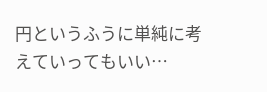円というふうに単純に考えていってもいい…